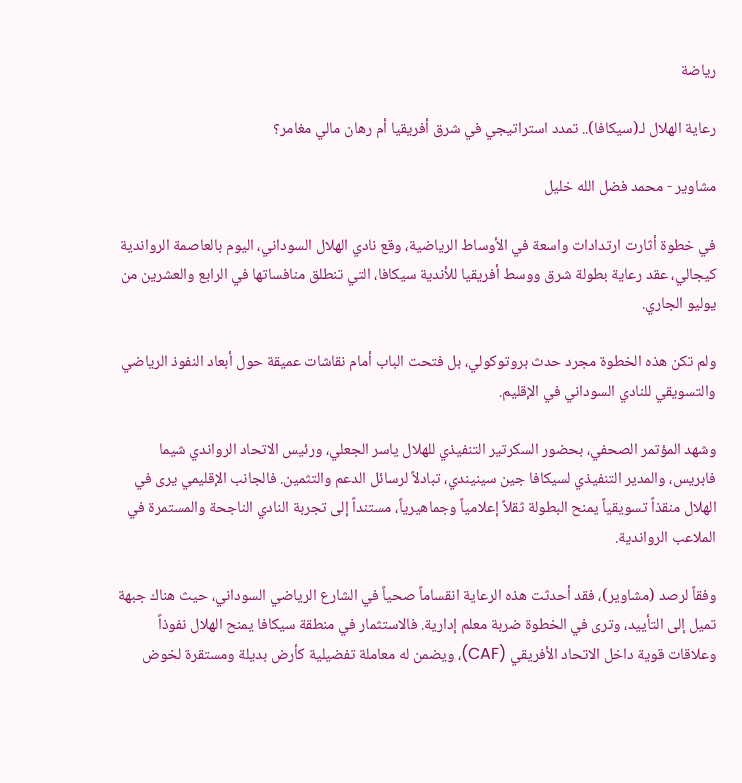رياضة

رعاية الهلال لـ(سيكافا).. تمدد استراتيجي في شرق أفريقيا أم رهان مالي مغامر؟

مشاوير - محمد فضل الله خليل

في خطوة أثارت ارتدادات واسعة في الأوساط الرياضية، وقع نادي الهلال السوداني، اليوم بالعاصمة الرواندية كيجالي، عقد رعاية بطولة شرق ووسط أفريقيا للأندية سيكافا، التي تنطلق منافساتها في الرابع والعشرين من يوليو الجاري.

ولم تكن هذه الخطوة مجرد حدث بروتوكولي، بل فتحت الباب أمام نقاشات عميقة حول أبعاد النفوذ الرياضي والتسويقي للنادي السوداني في الإقليم.

وشهد المؤتمر الصحفي، بحضور السكرتير التنفيذي للهلال ياسر الجعلي، ورئيس الاتحاد الرواندي شيما فابريس، والمدير التنفيذي لسيكافا جين سينيندي، تبادلاً لرسائل الدعم والتثمين. فالجانب الإقليمي يرى في الهلال منقذاً تسويقياً يمنح البطولة ثقلاً إعلامياً وجماهيرياً، مستنداً إلى تجربة النادي الناجحة والمستمرة في الملاعب الرواندية.

وفقاً لرصد (مشاوير)، فقد أحدثت هذه الرعاية انقساماً صحياً في الشارع الرياضي السوداني، حيث هناك جبهة تميل إلى التأييد، وترى في الخطوة ضربة معلم إدارية. فالاستثمار في منطقة سيكافا يمنح الهلال نفوذاً وعلاقات قوية داخل الاتحاد الأفريقي (CAF)، ويضمن له معاملة تفضيلية كأرض بديلة ومستقرة لخوض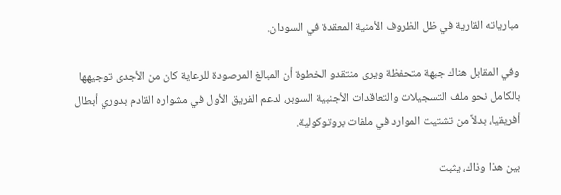مبارياته القارية في ظل الظروف الأمنية المعقدة في السودان.

وفي المقابل هناك جبهة متحفظة ويرى منتقدو الخطوة أن المبالغ المرصودة للرعاية كان من الأجدى توجيهها بالكامل نحو ملف التسجيلات والتعاقدات الأجنبية السوبر، لدعم الفريق الأول في مشواره القادم بدوري أبطال أفريقيا، بدلاً من تشتيت الموارد في ملفات بروتوكولية.

بين هذا وذاك، يثبت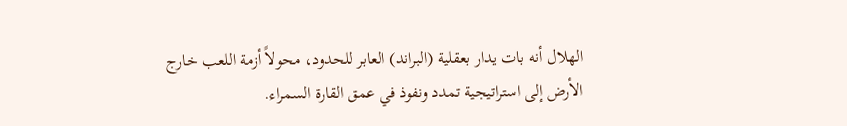الهلال أنه بات يدار بعقلية (البراند) العابر للحدود، محولاً أزمة اللعب خارج الأرض إلى استراتيجية تمدد ونفوذ في عمق القارة السمراء.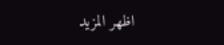اظهر المزيد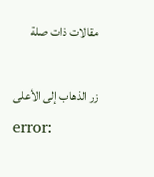مقالات ذات صلة

زر الذهاب إلى الأعلى
error: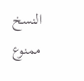النسخ ممنوع